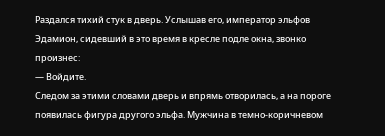Раздался тихий стук в дверь. Услышав его, император эльфов Эдамион, сидевший в это время в кресле подле окна, звонко произнес:
— Войдите.
Следом за этими словами дверь и впрямь отворилась, а на пороге появилась фигура другого эльфа. Мужчина в темно-коричневом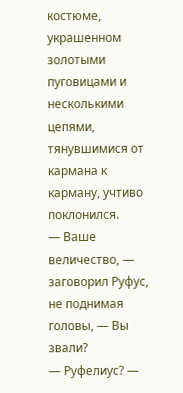костюме, украшенном золотыми пуговицами и несколькими цепями, тянувшимися от кармана к карману, учтиво поклонился.
— Ваше величество, — заговорил Руфус, не поднимая головы, — Вы звали?
— Руфелиус? —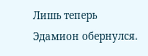Лишь теперь Эдамион обернулся.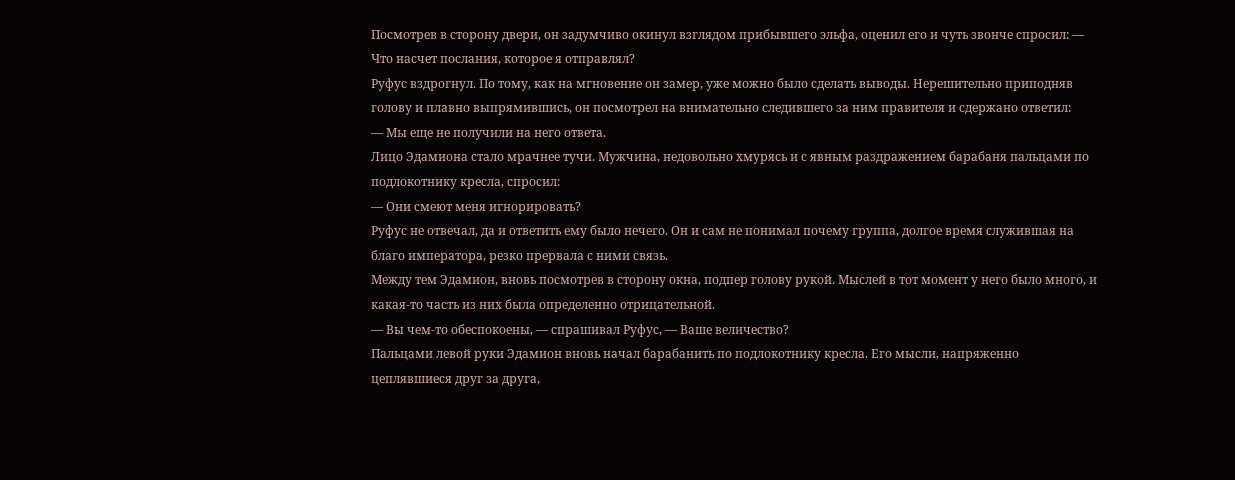Посмотрев в сторону двери, он задумчиво окинул взглядом прибывшего эльфа, оценил его и чуть звонче спросил: — Что насчет послания, которое я отправлял?
Руфус вздрогнул. По тому, как на мгновение он замер, уже можно было сделать выводы. Нерешительно приподняв голову и плавно выпрямившись, он посмотрел на внимательно следившего за ним правителя и сдержано ответил:
— Мы еще не получили на него ответа.
Лицо Эдамиона стало мрачнее тучи. Мужчина, недовольно хмурясь и с явным раздражением барабаня пальцами по подлокотнику кресла, спросил:
— Они смеют меня игнорировать?
Руфус не отвечал, да и ответить ему было нечего. Он и сам не понимал почему группа, долгое время служившая на благо императора, резко прервала с ними связь.
Между тем Эдамион, вновь посмотрев в сторону окна, подпер голову рукой. Мыслей в тот момент у него было много, и какая-то часть из них была определенно отрицательной.
— Вы чем-то обеспокоены, — спрашивал Руфус, — Ваше величество?
Пальцами левой руки Эдамион вновь начал барабанить по подлокотнику кресла. Его мысли, напряженно цеплявшиеся друг за друга,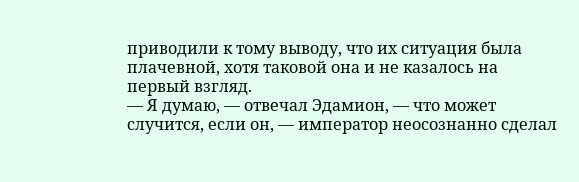приводили к тому выводу, что их ситуация была плачевной, хотя таковой она и не казалось на первый взгляд.
— Я думаю, — отвечал Эдамион, — что может случится, если он, — император неосознанно сделал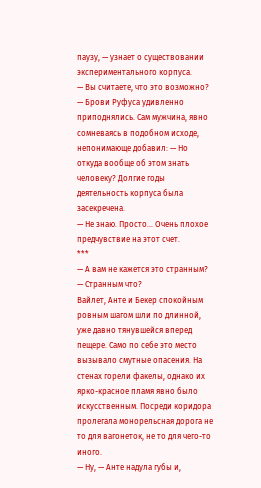паузу, — узнает о существовании экспериментального корпуса.
— Вы считаете, что это возможно? — Брови Руфуса удивленно приподнялись. Сам мужчина, явно сомневаясь в подобном исходе, непонимающе добавил: — Но откуда вообще об этом знать человеку? Долгие годы деятельность корпуса была засекречена.
— Не знаю. Просто… Очень плохое предчувствие на этот счет.
***
— А вам не кажется это странным?
— Странным что?
Вайлет, Анте и Бекер спокойным ровным шагом шли по длинной, уже давно тянувшейся вперед пещере. Само по себе это место вызывало смутные опасения. На стенах горели факелы, однако их ярко-красное пламя явно было искусственным. Посреди коридора пролегала монорельсная дорога не то для вагонеток, не то для чего-то иного.
— Ну, — Анте надула губы и,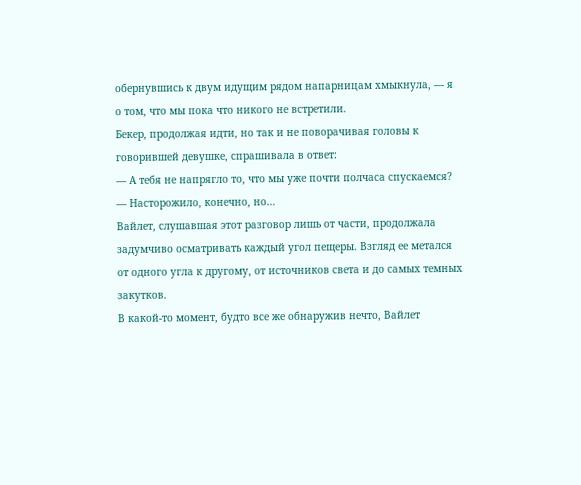обернувшись к двум идущим рядом напарницам хмыкнула, — я о том, что мы пока что никого не встретили.
Бекер, продолжая идти, но так и не поворачивая головы к говорившей девушке, спрашивала в ответ:
— А тебя не напрягло то, что мы уже почти полчаса спускаемся?
— Насторожило, конечно, но…
Вайлет, слушавшая этот разговор лишь от части, продолжала задумчиво осматривать каждый угол пещеры. Взгляд ее метался от одного угла к другому, от источников света и до самых темных закутков.
В какой-то момент, будто все же обнаружив нечто, Вайлет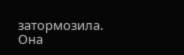затормозила. Она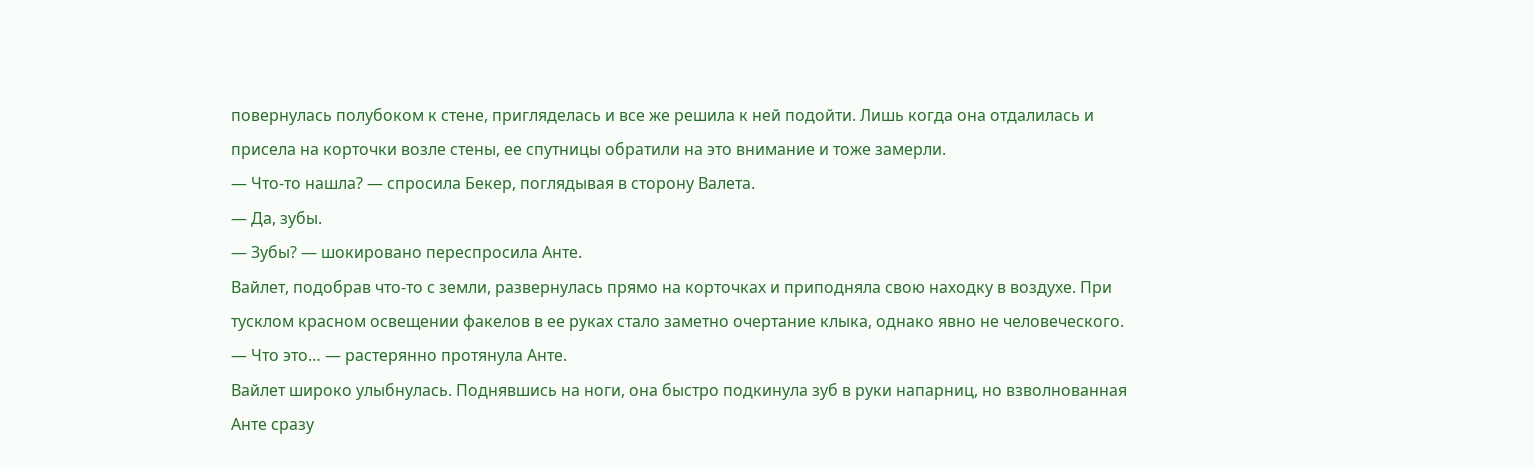повернулась полубоком к стене, пригляделась и все же решила к ней подойти. Лишь когда она отдалилась и присела на корточки возле стены, ее спутницы обратили на это внимание и тоже замерли.
— Что-то нашла? — спросила Бекер, поглядывая в сторону Валета.
— Да, зубы.
— Зубы? — шокировано переспросила Анте.
Вайлет, подобрав что-то с земли, развернулась прямо на корточках и приподняла свою находку в воздухе. При тусклом красном освещении факелов в ее руках стало заметно очертание клыка, однако явно не человеческого.
— Что это… — растерянно протянула Анте.
Вайлет широко улыбнулась. Поднявшись на ноги, она быстро подкинула зуб в руки напарниц, но взволнованная Анте сразу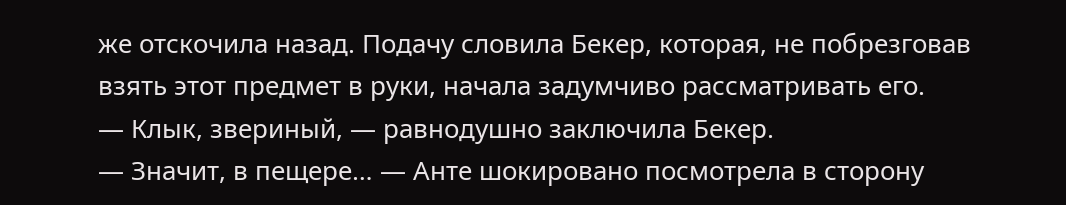же отскочила назад. Подачу словила Бекер, которая, не побрезговав взять этот предмет в руки, начала задумчиво рассматривать его.
— Клык, звериный, — равнодушно заключила Бекер.
— Значит, в пещере… — Анте шокировано посмотрела в сторону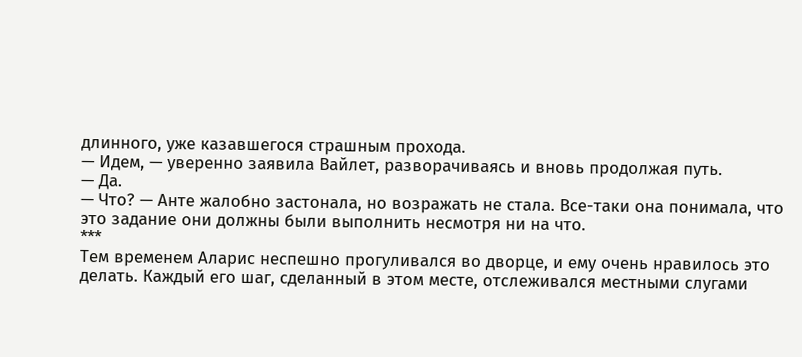длинного, уже казавшегося страшным прохода.
— Идем, — уверенно заявила Вайлет, разворачиваясь и вновь продолжая путь.
— Да.
— Что? — Анте жалобно застонала, но возражать не стала. Все-таки она понимала, что это задание они должны были выполнить несмотря ни на что.
***
Тем временем Аларис неспешно прогуливался во дворце, и ему очень нравилось это делать. Каждый его шаг, сделанный в этом месте, отслеживался местными слугами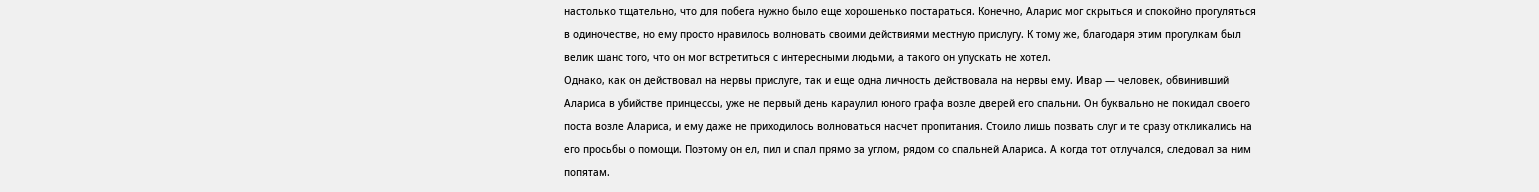настолько тщательно, что для побега нужно было еще хорошенько постараться. Конечно, Аларис мог скрыться и спокойно прогуляться в одиночестве, но ему просто нравилось волновать своими действиями местную прислугу. К тому же, благодаря этим прогулкам был велик шанс того, что он мог встретиться с интересными людьми, а такого он упускать не хотел.
Однако, как он действовал на нервы прислуге, так и еще одна личность действовала на нервы ему. Ивар — человек, обвинивший Алариса в убийстве принцессы, уже не первый день караулил юного графа возле дверей его спальни. Он буквально не покидал своего поста возле Алариса, и ему даже не приходилось волноваться насчет пропитания. Стоило лишь позвать слуг и те сразу откликались на его просьбы о помощи. Поэтому он ел, пил и спал прямо за углом, рядом со спальней Алариса. А когда тот отлучался, следовал за ним попятам.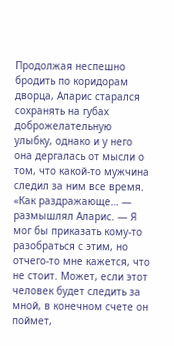Продолжая неспешно бродить по коридорам дворца, Аларис старался сохранять на губах доброжелательную улыбку, однако и у него она дергалась от мысли о том, что какой-то мужчина следил за ним все время.
«Как раздражающе… — размышлял Аларис. — Я мог бы приказать кому-то разобраться с этим, но отчего-то мне кажется, что не стоит. Может, если этот человек будет следить за мной, в конечном счете он поймет,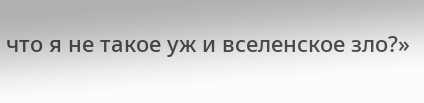что я не такое уж и вселенское зло?»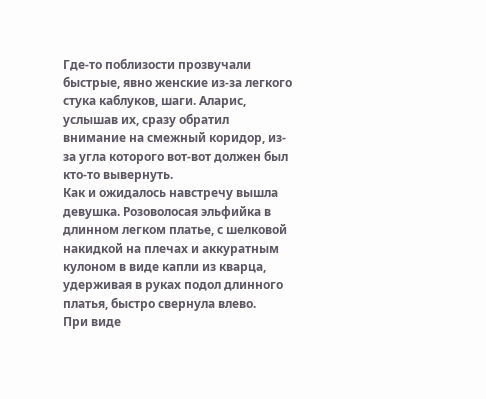Где-то поблизости прозвучали быстрые, явно женские из-за легкого стука каблуков, шаги. Аларис, услышав их, сразу обратил внимание на смежный коридор, из-за угла которого вот-вот должен был кто-то вывернуть.
Как и ожидалось навстречу вышла девушка. Розоволосая эльфийка в длинном легком платье, с шелковой накидкой на плечах и аккуратным кулоном в виде капли из кварца, удерживая в руках подол длинного платья, быстро свернула влево.
При виде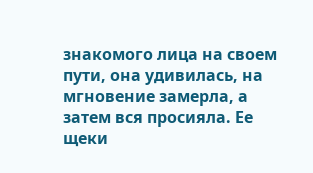знакомого лица на своем пути, она удивилась, на мгновение замерла, а затем вся просияла. Ее щеки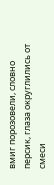вмиг порозовели, словно персик, глаза округлились от смеси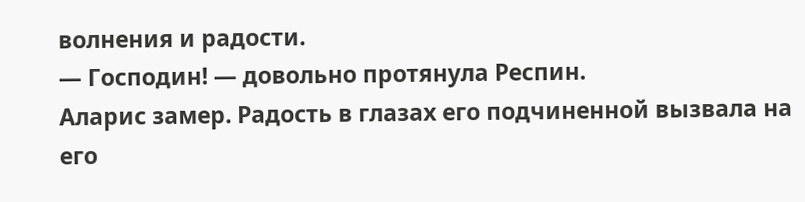волнения и радости.
— Господин! — довольно протянула Респин.
Аларис замер. Радость в глазах его подчиненной вызвала на его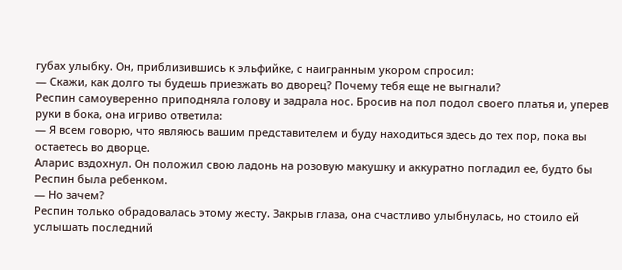губах улыбку. Он, приблизившись к эльфийке, с наигранным укором спросил:
— Скажи, как долго ты будешь приезжать во дворец? Почему тебя еще не выгнали?
Респин самоуверенно приподняла голову и задрала нос. Бросив на пол подол своего платья и, уперев руки в бока, она игриво ответила:
— Я всем говорю, что являюсь вашим представителем и буду находиться здесь до тех пор, пока вы остаетесь во дворце.
Аларис вздохнул. Он положил свою ладонь на розовую макушку и аккуратно погладил ее, будто бы Респин была ребенком.
— Но зачем?
Респин только обрадовалась этому жесту. Закрыв глаза, она счастливо улыбнулась, но стоило ей услышать последний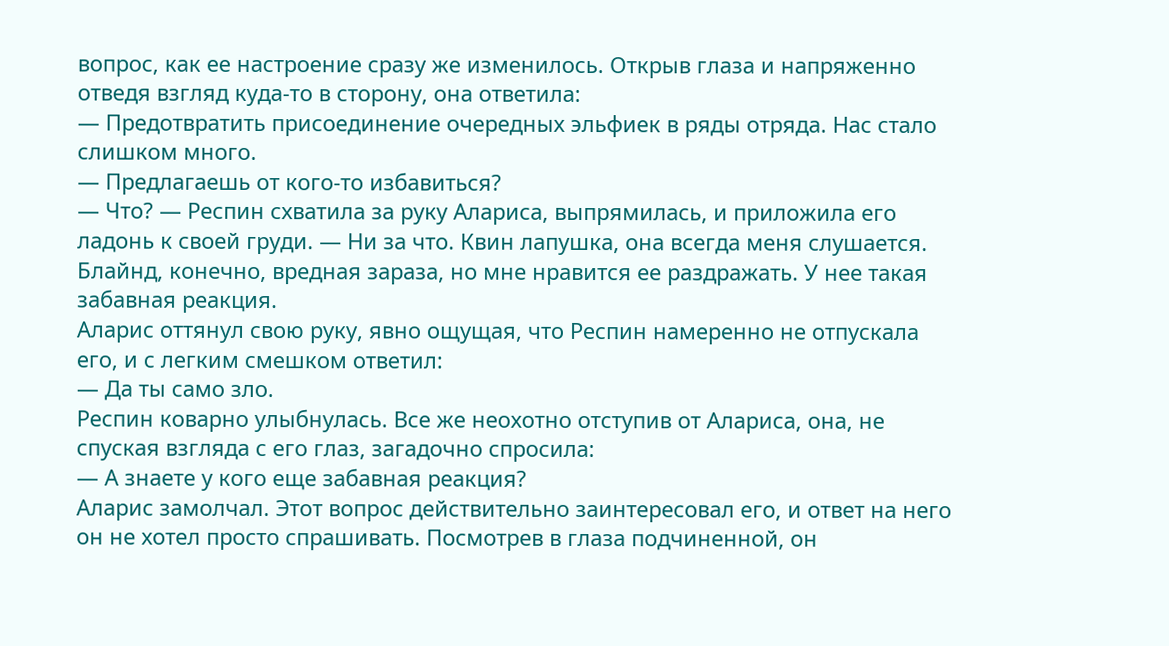вопрос, как ее настроение сразу же изменилось. Открыв глаза и напряженно отведя взгляд куда-то в сторону, она ответила:
— Предотвратить присоединение очередных эльфиек в ряды отряда. Нас стало слишком много.
— Предлагаешь от кого-то избавиться?
— Что? — Респин схватила за руку Алариса, выпрямилась, и приложила его ладонь к своей груди. — Ни за что. Квин лапушка, она всегда меня слушается. Блайнд, конечно, вредная зараза, но мне нравится ее раздражать. У нее такая забавная реакция.
Аларис оттянул свою руку, явно ощущая, что Респин намеренно не отпускала его, и с легким смешком ответил:
— Да ты само зло.
Респин коварно улыбнулась. Все же неохотно отступив от Алариса, она, не спуская взгляда с его глаз, загадочно спросила:
— А знаете у кого еще забавная реакция?
Аларис замолчал. Этот вопрос действительно заинтересовал его, и ответ на него он не хотел просто спрашивать. Посмотрев в глаза подчиненной, он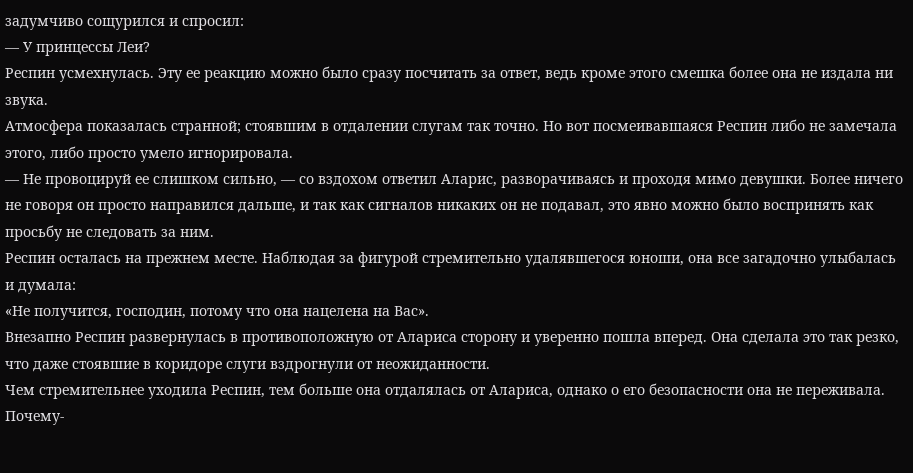задумчиво сощурился и спросил:
— У принцессы Леи?
Респин усмехнулась. Эту ее реакцию можно было сразу посчитать за ответ, ведь кроме этого смешка более она не издала ни звука.
Атмосфера показалась странной; стоявшим в отдалении слугам так точно. Но вот посмеивавшаяся Респин либо не замечала этого, либо просто умело игнорировала.
— Не провоцируй ее слишком сильно, — со вздохом ответил Аларис, разворачиваясь и проходя мимо девушки. Более ничего не говоря он просто направился дальше, и так как сигналов никаких он не подавал, это явно можно было воспринять как просьбу не следовать за ним.
Респин осталась на прежнем месте. Наблюдая за фигурой стремительно удалявшегося юноши, она все загадочно улыбалась и думала:
«Не получится, господин, потому что она нацелена на Вас».
Внезапно Респин развернулась в противоположную от Алариса сторону и уверенно пошла вперед. Она сделала это так резко, что даже стоявшие в коридоре слуги вздрогнули от неожиданности.
Чем стремительнее уходила Респин, тем больше она отдалялась от Алариса, однако о его безопасности она не переживала. Почему-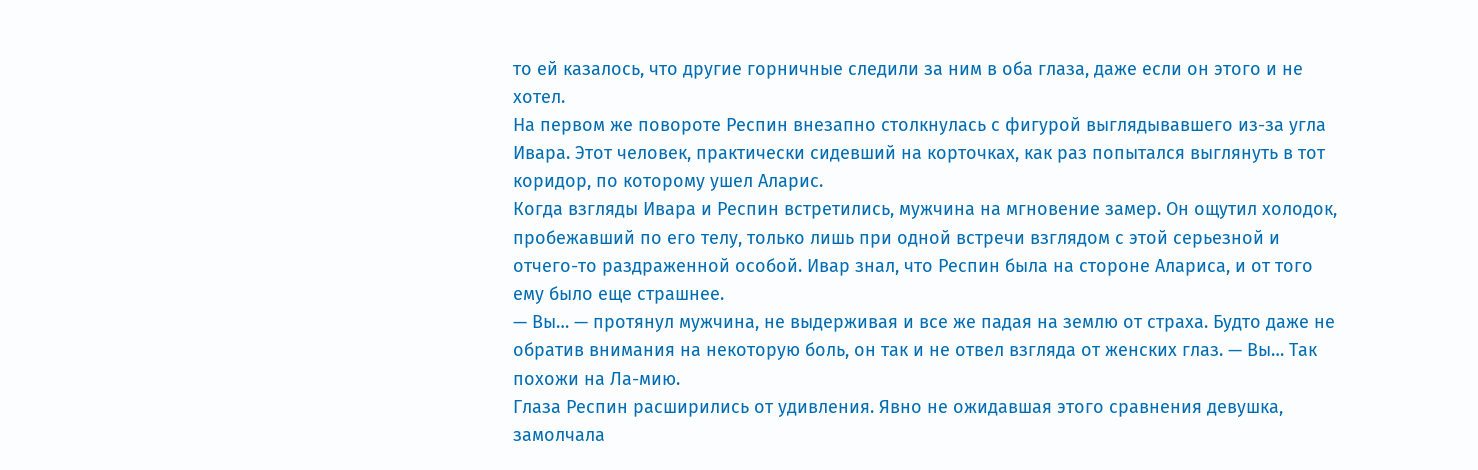то ей казалось, что другие горничные следили за ним в оба глаза, даже если он этого и не хотел.
На первом же повороте Респин внезапно столкнулась с фигурой выглядывавшего из-за угла Ивара. Этот человек, практически сидевший на корточках, как раз попытался выглянуть в тот коридор, по которому ушел Аларис.
Когда взгляды Ивара и Респин встретились, мужчина на мгновение замер. Он ощутил холодок, пробежавший по его телу, только лишь при одной встречи взглядом с этой серьезной и отчего-то раздраженной особой. Ивар знал, что Респин была на стороне Алариса, и от того ему было еще страшнее.
— Вы… — протянул мужчина, не выдерживая и все же падая на землю от страха. Будто даже не обратив внимания на некоторую боль, он так и не отвел взгляда от женских глаз. — Вы… Так похожи на Ла-мию.
Глаза Респин расширились от удивления. Явно не ожидавшая этого сравнения девушка, замолчала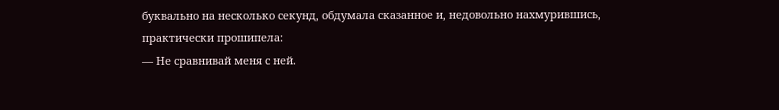буквально на несколько секунд, обдумала сказанное и, недовольно нахмурившись, практически прошипела:
— Не сравнивай меня с ней.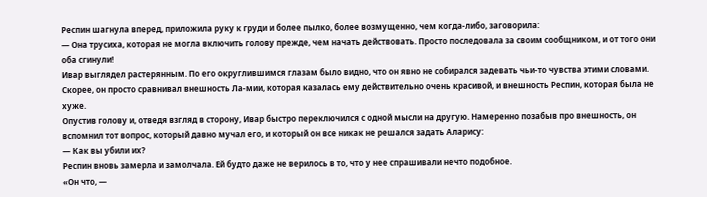Респин шагнула вперед, приложила руку к груди и более пылко, более возмущенно, чем когда-либо, заговорила:
— Она трусиха, которая не могла включить голову прежде, чем начать действовать. Просто последовала за своим сообщником, и от того они оба сгинули!
Ивар выглядел растерянным. По его округлившимся глазам было видно, что он явно не собирался задевать чьи-то чувства этими словами. Скорее, он просто сравнивал внешность Ла-мии, которая казалась ему действительно очень красивой, и внешность Респин, которая была не хуже.
Опустив голову и, отведя взгляд в сторону, Ивар быстро переключился с одной мысли на другую. Намеренно позабыв про внешность, он вспомнил тот вопрос, который давно мучал его, и который он все никак не решался задать Аларису:
— Как вы убили их?
Респин вновь замерла и замолчала. Ей будто даже не верилось в то, что у нее спрашивали нечто подобное.
«Он что, —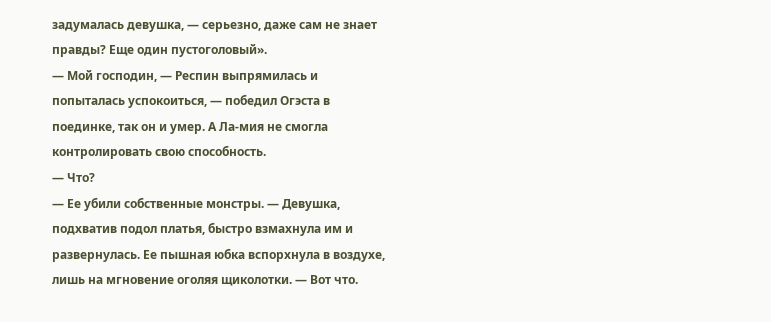задумалась девушка, — серьезно, даже сам не знает правды? Еще один пустоголовый».
— Мой господин, — Респин выпрямилась и попыталась успокоиться, — победил Огэста в поединке, так он и умер. А Ла-мия не смогла контролировать свою способность.
— Что?
— Ее убили собственные монстры. — Девушка, подхватив подол платья, быстро взмахнула им и развернулась. Ее пышная юбка вспорхнула в воздухе, лишь на мгновение оголяя щиколотки. — Вот что.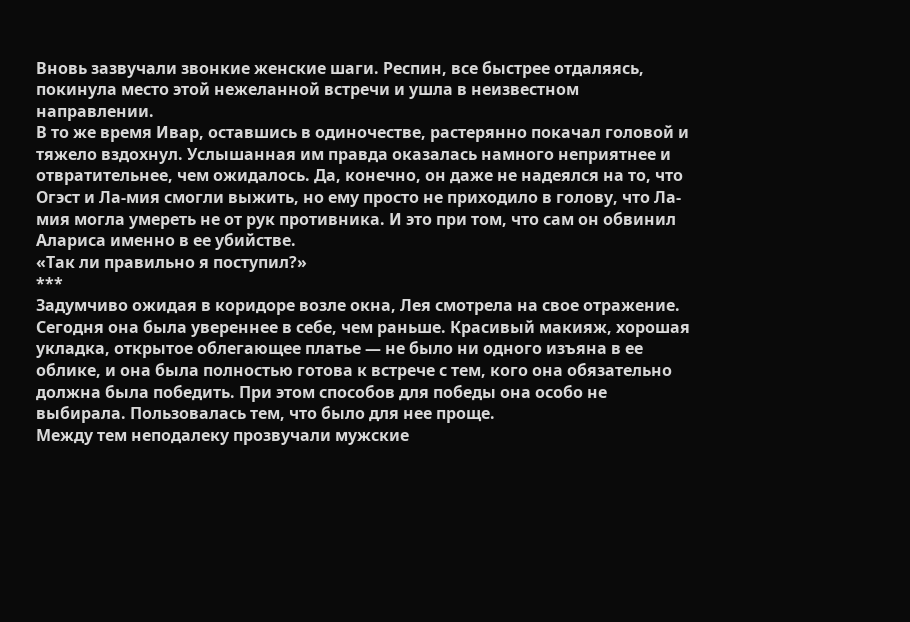Вновь зазвучали звонкие женские шаги. Респин, все быстрее отдаляясь, покинула место этой нежеланной встречи и ушла в неизвестном направлении.
В то же время Ивар, оставшись в одиночестве, растерянно покачал головой и тяжело вздохнул. Услышанная им правда оказалась намного неприятнее и отвратительнее, чем ожидалось. Да, конечно, он даже не надеялся на то, что Огэст и Ла-мия смогли выжить, но ему просто не приходило в голову, что Ла-мия могла умереть не от рук противника. И это при том, что сам он обвинил Алариса именно в ее убийстве.
«Так ли правильно я поступил?»
***
Задумчиво ожидая в коридоре возле окна, Лея смотрела на свое отражение. Сегодня она была увереннее в себе, чем раньше. Красивый макияж, хорошая укладка, открытое облегающее платье — не было ни одного изъяна в ее облике, и она была полностью готова к встрече с тем, кого она обязательно должна была победить. При этом способов для победы она особо не выбирала. Пользовалась тем, что было для нее проще.
Между тем неподалеку прозвучали мужские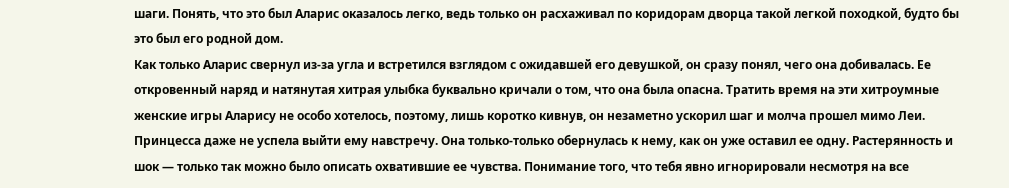шаги. Понять, что это был Аларис оказалось легко, ведь только он расхаживал по коридорам дворца такой легкой походкой, будто бы это был его родной дом.
Как только Аларис свернул из-за угла и встретился взглядом с ожидавшей его девушкой, он сразу понял, чего она добивалась. Ее откровенный наряд и натянутая хитрая улыбка буквально кричали о том, что она была опасна. Тратить время на эти хитроумные женские игры Аларису не особо хотелось, поэтому, лишь коротко кивнув, он незаметно ускорил шаг и молча прошел мимо Леи.
Принцесса даже не успела выйти ему навстречу. Она только-только обернулась к нему, как он уже оставил ее одну. Растерянность и шок — только так можно было описать охватившие ее чувства. Понимание того, что тебя явно игнорировали несмотря на все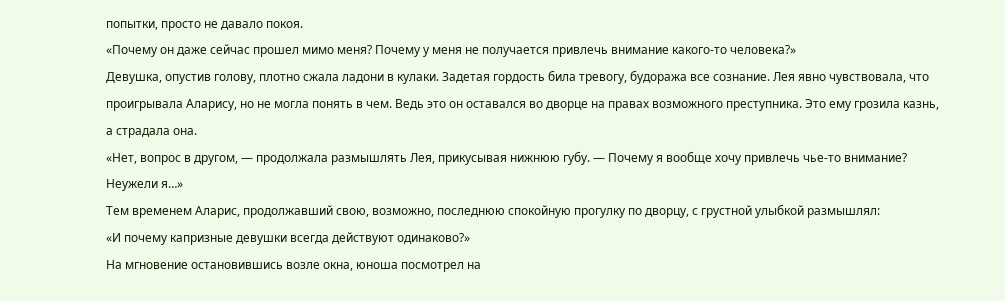попытки, просто не давало покоя.
«Почему он даже сейчас прошел мимо меня? Почему у меня не получается привлечь внимание какого-то человека?»
Девушка, опустив голову, плотно сжала ладони в кулаки. Задетая гордость била тревогу, будоража все сознание. Лея явно чувствовала, что проигрывала Аларису, но не могла понять в чем. Ведь это он оставался во дворце на правах возможного преступника. Это ему грозила казнь, а страдала она.
«Нет, вопрос в другом, — продолжала размышлять Лея, прикусывая нижнюю губу. — Почему я вообще хочу привлечь чье-то внимание? Неужели я…»
Тем временем Аларис, продолжавший свою, возможно, последнюю спокойную прогулку по дворцу, с грустной улыбкой размышлял:
«И почему капризные девушки всегда действуют одинаково?»
На мгновение остановившись возле окна, юноша посмотрел на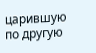царившую по другую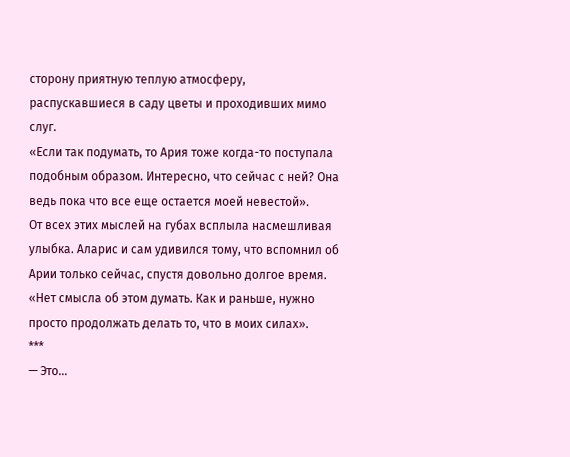сторону приятную теплую атмосферу, распускавшиеся в саду цветы и проходивших мимо слуг.
«Если так подумать, то Ария тоже когда-то поступала подобным образом. Интересно, что сейчас с ней? Она ведь пока что все еще остается моей невестой».
От всех этих мыслей на губах всплыла насмешливая улыбка. Аларис и сам удивился тому, что вспомнил об Арии только сейчас, спустя довольно долгое время.
«Нет смысла об этом думать. Как и раньше, нужно просто продолжать делать то, что в моих силах».
***
— Это…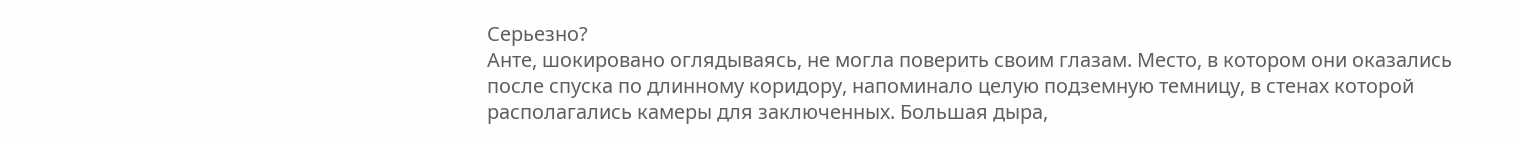Серьезно?
Анте, шокировано оглядываясь, не могла поверить своим глазам. Место, в котором они оказались после спуска по длинному коридору, напоминало целую подземную темницу, в стенах которой располагались камеры для заключенных. Большая дыра,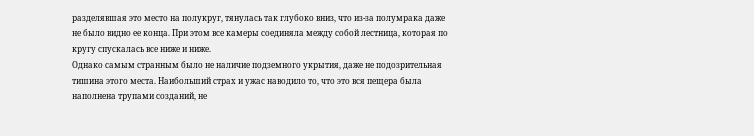разделявшая это место на полукруг, тянулась так глубоко вниз, что из-за полумрака даже не было видно ее конца. При этом все камеры соединяла между собой лестница, которая по кругу спускалась все ниже и ниже.
Однако самым странным было не наличие подземного укрытия, даже не подозрительная тишина этого места. Наибольший страх и ужас наводило то, что это вся пещера была наполнена трупами созданий, не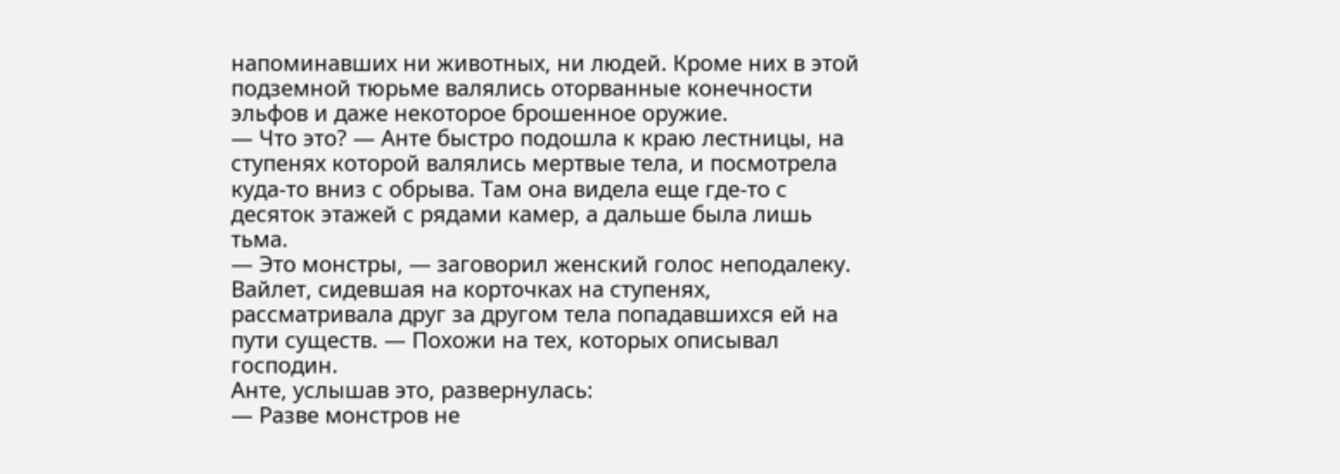напоминавших ни животных, ни людей. Кроме них в этой подземной тюрьме валялись оторванные конечности эльфов и даже некоторое брошенное оружие.
— Что это? — Анте быстро подошла к краю лестницы, на ступенях которой валялись мертвые тела, и посмотрела куда-то вниз с обрыва. Там она видела еще где-то с десяток этажей с рядами камер, а дальше была лишь тьма.
— Это монстры, — заговорил женский голос неподалеку. Вайлет, сидевшая на корточках на ступенях, рассматривала друг за другом тела попадавшихся ей на пути существ. — Похожи на тех, которых описывал господин.
Анте, услышав это, развернулась:
— Разве монстров не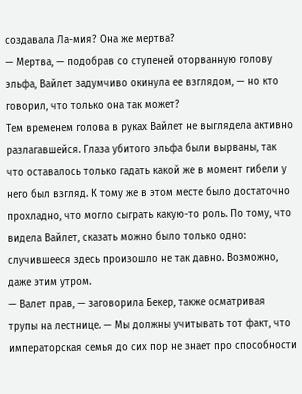создавала Ла-мия? Она же мертва?
— Мертва, — подобрав со ступеней оторванную голову эльфа, Вайлет задумчиво окинула ее взглядом, — но кто говорил, что только она так может?
Тем временем голова в руках Вайлет не выглядела активно разлагавшейся. Глаза убитого эльфа были вырваны, так что оставалось только гадать какой же в момент гибели у него был взгляд. К тому же в этом месте было достаточно прохладно, что могло сыграть какую-то роль. По тому, что видела Вайлет, сказать можно было только одно: случившееся здесь произошло не так давно. Возможно, даже этим утром.
— Валет прав, — заговорила Бекер, также осматривая трупы на лестнице. — Мы должны учитывать тот факт, что императорская семья до сих пор не знает про способности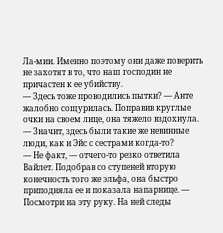Ла-мии. Именно поэтому они даже поверить не захотят в то, что наш господин не причастен к ее убийству.
— Здесь тоже проводились пытки? — Анте жалобно сощурилась. Поправив круглые очки на своем лице, она тяжело вздохнула. — Значит, здесь были такие же невинные люди, как и Эйс с сестрами когда-то?
— Не факт, — отчего-то резко ответила Вайлет. Подобрав со ступеней вторую конечность того же эльфа, она быстро приподняла ее и показала напарнице. — Посмотри на эту руку. На ней следы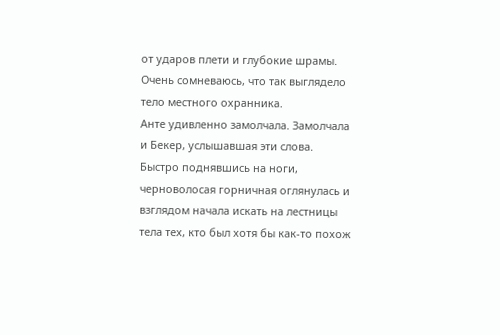от ударов плети и глубокие шрамы. Очень сомневаюсь, что так выглядело тело местного охранника.
Анте удивленно замолчала. Замолчала и Бекер, услышавшая эти слова. Быстро поднявшись на ноги, черноволосая горничная оглянулась и взглядом начала искать на лестницы тела тех, кто был хотя бы как-то похож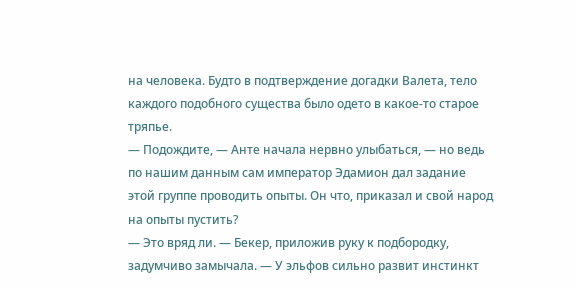на человека. Будто в подтверждение догадки Валета, тело каждого подобного существа было одето в какое-то старое тряпье.
— Подождите, — Анте начала нервно улыбаться, — но ведь по нашим данным сам император Эдамион дал задание этой группе проводить опыты. Он что, приказал и свой народ на опыты пустить?
— Это вряд ли. — Бекер, приложив руку к подбородку, задумчиво замычала. — У эльфов сильно развит инстинкт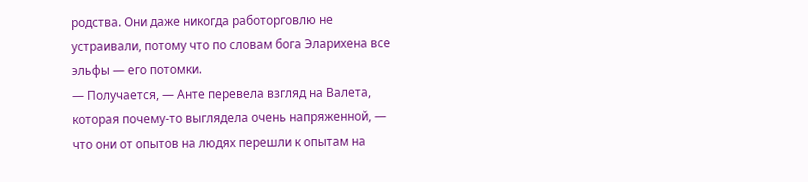родства. Они даже никогда работорговлю не устраивали, потому что по словам бога Эларихена все эльфы — его потомки.
— Получается, — Анте перевела взгляд на Валета, которая почему-то выглядела очень напряженной, — что они от опытов на людях перешли к опытам на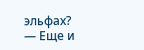эльфах?
— Еще и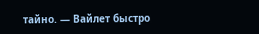тайно. — Вайлет быстро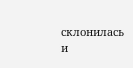склонилась и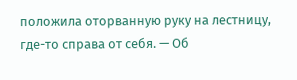положила оторванную руку на лестницу, где-то справа от себя. — Об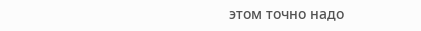этом точно надо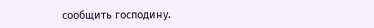сообщить господину.